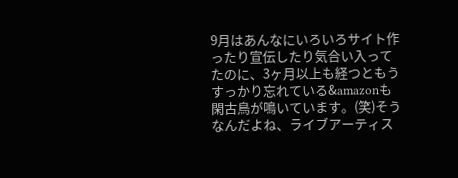9月はあんなにいろいろサイト作ったり宣伝したり気合い入ってたのに、3ヶ月以上も経つともうすっかり忘れている&amazonも閑古鳥が鳴いています。(笑)そうなんだよね、ライブアーティス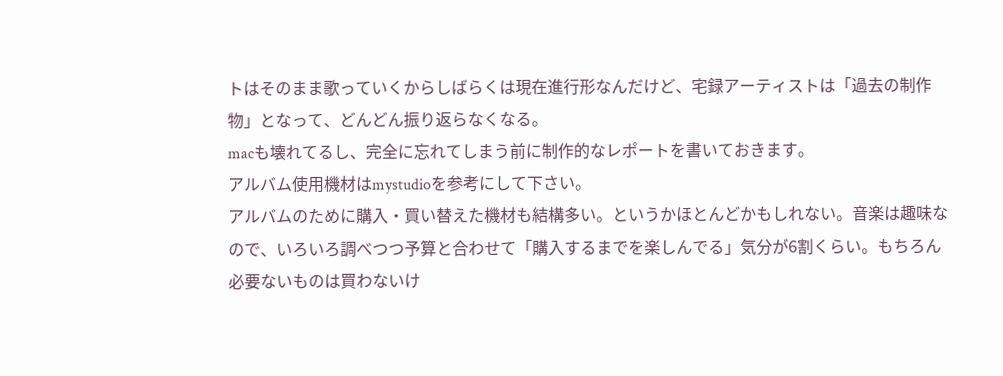トはそのまま歌っていくからしばらくは現在進行形なんだけど、宅録アーティストは「過去の制作物」となって、どんどん振り返らなくなる。
macも壊れてるし、完全に忘れてしまう前に制作的なレポートを書いておきます。
アルバム使用機材はmystudioを参考にして下さい。
アルバムのために購入・買い替えた機材も結構多い。というかほとんどかもしれない。音楽は趣味なので、いろいろ調べつつ予算と合わせて「購入するまでを楽しんでる」気分が6割くらい。もちろん必要ないものは買わないけ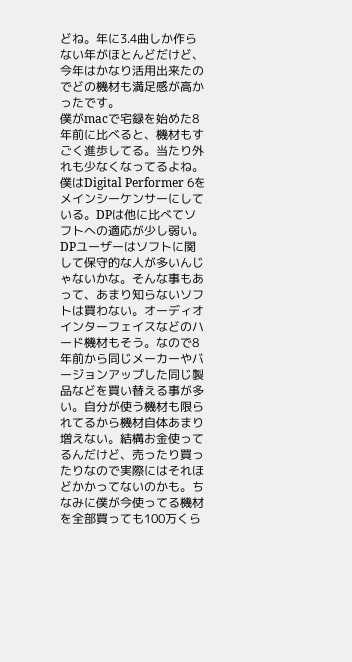どね。年に3.4曲しか作らない年がほとんどだけど、今年はかなり活用出来たのでどの機材も満足感が高かったです。
僕がmacで宅録を始めた8年前に比べると、機材もすごく進歩してる。当たり外れも少なくなってるよね。
僕はDigital Performer 6をメインシーケンサーにしている。DPは他に比べてソフトへの適応が少し弱い。DPユーザーはソフトに関して保守的な人が多いんじゃないかな。そんな事もあって、あまり知らないソフトは買わない。オーディオインターフェイスなどのハード機材もそう。なので8年前から同じメーカーやバージョンアップした同じ製品などを買い替える事が多い。自分が使う機材も限られてるから機材自体あまり増えない。結構お金使ってるんだけど、売ったり買ったりなので実際にはそれほどかかってないのかも。ちなみに僕が今使ってる機材を全部買っても100万くら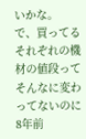いかな。
で、買ってるそれぞれの機材の値段ってそんなに変わってないのに8年前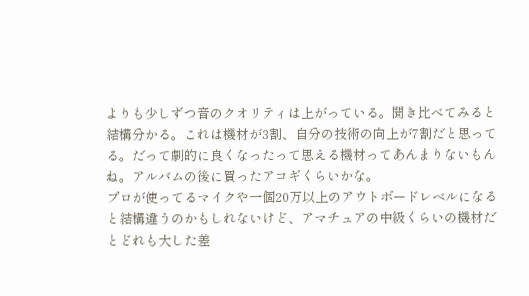よりも少しずつ音のクオリティは上がっている。聞き比べてみると結構分かる。これは機材が3割、自分の技術の向上が7割だと思ってる。だって劇的に良くなったって思える機材ってあんまりないもんね。アルバムの後に買ったアコギくらいかな。
プロが使ってるマイクや一個20万以上のアウトボードレベルになると結構違うのかもしれないけど、アマチュアの中級くらいの機材だとどれも大した差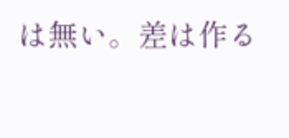は無い。差は作る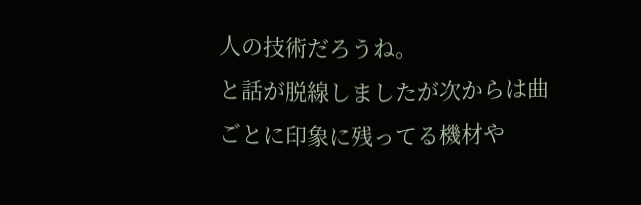人の技術だろうね。
と話が脱線しましたが次からは曲ごとに印象に残ってる機材や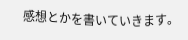感想とかを書いていきます。